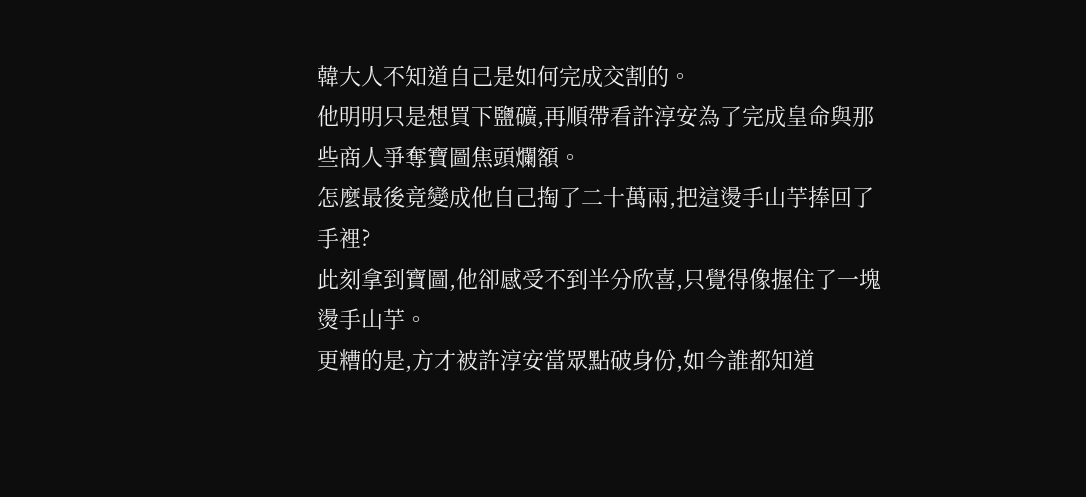韓大人不知道自己是如何完成交割的。
他明明只是想買下鹽礦,再順帶看許淳安為了完成皇命與那些商人爭奪寶圖焦頭爛額。
怎麼最後竟變成他自己掏了二十萬兩,把這燙手山芋捧回了手裡?
此刻拿到寶圖,他卻感受不到半分欣喜,只覺得像握住了一塊燙手山芋。
更糟的是,方才被許淳安當眾點破身份,如今誰都知道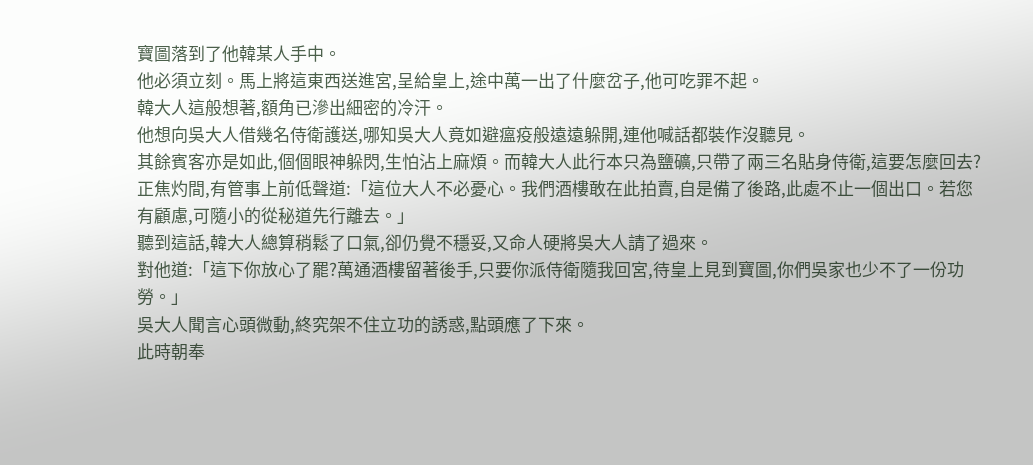寶圖落到了他韓某人手中。
他必須立刻。馬上將這東西送進宮,呈給皇上,途中萬一出了什麼岔子,他可吃罪不起。
韓大人這般想著,額角已滲出細密的冷汗。
他想向吳大人借幾名侍衛護送,哪知吳大人竟如避瘟疫般遠遠躲開,連他喊話都裝作沒聽見。
其餘賓客亦是如此,個個眼神躲閃,生怕沾上麻煩。而韓大人此行本只為鹽礦,只帶了兩三名貼身侍衛,這要怎麼回去?
正焦灼間,有管事上前低聲道:「這位大人不必憂心。我們酒樓敢在此拍賣,自是備了後路,此處不止一個出口。若您有顧慮,可隨小的從秘道先行離去。」
聽到這話,韓大人總算稍鬆了口氣,卻仍覺不穩妥,又命人硬將吳大人請了過來。
對他道:「這下你放心了罷?萬通酒樓留著後手,只要你派侍衛隨我回宮,待皇上見到寶圖,你們吳家也少不了一份功勞。」
吳大人聞言心頭微動,終究架不住立功的誘惑,點頭應了下來。
此時朝奉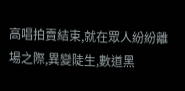高唱拍賣結束,就在眾人紛紛離場之際,異變陡生,數道黑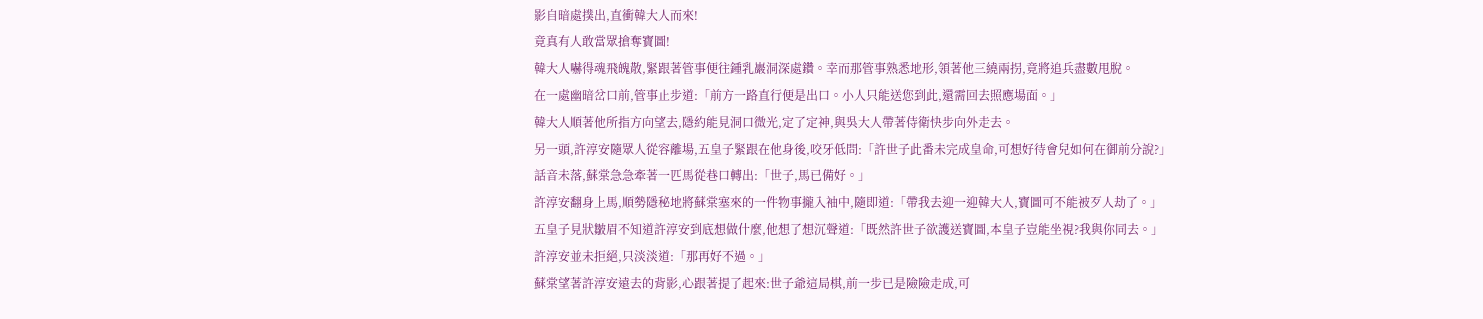影自暗處撲出,直衝韓大人而來!
竟真有人敢當眾搶奪寶圖!
韓大人嚇得魂飛魄散,緊跟著管事便往鍾乳巖洞深處鑽。幸而那管事熟悉地形,領著他三繞兩拐,竟將追兵盡數甩脫。
在一處幽暗岔口前,管事止步道:「前方一路直行便是出口。小人只能送您到此,還需回去照應場面。」
韓大人順著他所指方向望去,隱約能見洞口微光,定了定神,與吳大人帶著侍衛快步向外走去。
另一頭,許淳安隨眾人從容離場,五皇子緊跟在他身後,咬牙低問:「許世子此番未完成皇命,可想好待會兒如何在御前分說?」
話音未落,蘇棠急急牽著一匹馬從巷口轉出:「世子,馬已備好。」
許淳安翻身上馬,順勢隱秘地將蘇棠塞來的一件物事攏入袖中,隨即道:「帶我去迎一迎韓大人,寶圖可不能被歹人劫了。」
五皇子見狀皺眉不知道許淳安到底想做什麼,他想了想沉聲道:「既然許世子欲護送寶圖,本皇子豈能坐視?我與你同去。」
許淳安並未拒絕,只淡淡道:「那再好不過。」
蘇棠望著許淳安遠去的背影,心跟著提了起來:世子爺這局棋,前一步已是險險走成,可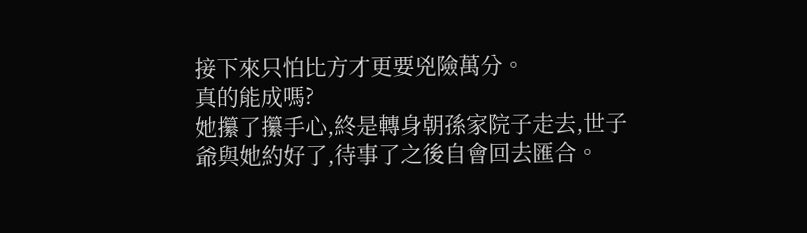接下來只怕比方才更要兇險萬分。
真的能成嗎?
她攥了攥手心,終是轉身朝孫家院子走去,世子爺與她約好了,待事了之後自會回去匯合。